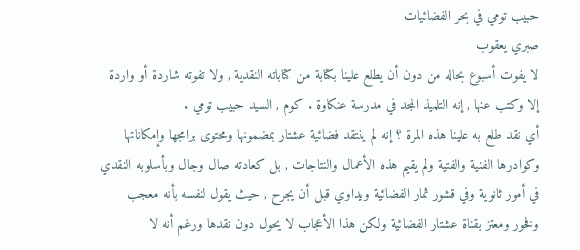حبيب تومي في بحر الفضائيات
صبري يعقوب
لا يفوت أسبوع بحاله من دون أن يطلع علينا بكتابة من كتاباته النقدية , ولا تفوته شاردة أو واردة إلا وكتب عنها , إنه التلميذ المجد في مدرسة عنكاوة . كوم , السيد حبيب تومي .
أي نقد طلع به علينا هذه المرة ؟ إنه لم ينتقد فضائية عشتار بمضمونها ومحتوى برامجها وإمكاناتها وكوادرها الفنية والفتية ولم يقيم هذه الأعمال والنتاجات , بل كعادته صال وجال وبأسلوبه النقدي في أمور ثانوية وفي قشور ثمار الفضائية ويداوي قبل أن يجرح , حيث يقول لنفسه بأنه معجب وفخور ومعتز بقناة عشتار الفضائية ولكن هذا الأعجاب لا يحول دون نقدها ورغم أنه لا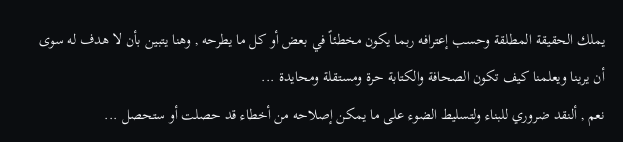يملك الحقيقة المطلقة وحسب إعترافه ربما يكون مخطئاً في بعض أو كل ما يطرحه , وهنا يتبين بأن لا هدف له سوى أن يرينا ويعلمنا كيف تكون الصحافة والكتابة حرة ومستقلة ومحايدة ...
نعم , ألنقد ضروري للبناء ولتسليط الضوء على ما يمكن إصلاحه من أخطاء قد حصلت أو ستحصل ...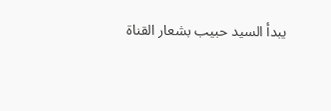يبدأ السيد حبيب بشعار القناة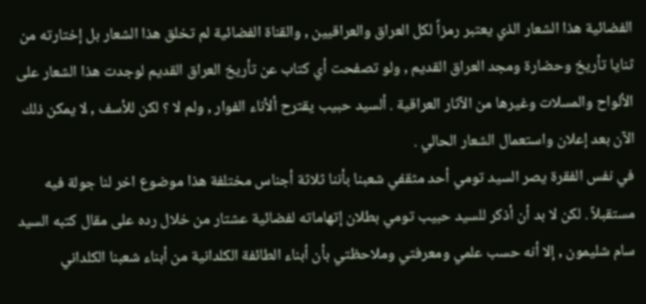الفضائية هذا الشعار الذي يعتبر رمزاً لكل العراق والعراقيين , والقناة الفضائية لم تخلق هذا الشعار بل إختارته من ثنايا تأريخ وحضارة ومجد العراق القديم , ولو تصفحت أي كتاب عن تأريخ العراق القديم لوجدت هذا الشعار على الألواح والمسلات وغيرها من الآثار العراقية . ألسيد حبيب يقترح ألأناء الفوار , ولم لا ؟ لكن للأسف , لا يمكن ذلك الآن بعد إعلان واستعمال الشعار الحالي .
في نفس الفقرة يصر السيد تومي أحد مثقفي شعبنا بأننا ثلاثة أجناس مختلفة هذا موضوع اخر لنا جولة فيه مستقبلاً . لكن لا بد أن أذكر للسيد حبيب تومي بطلان إتهاماته لفضائية عشتار من خلال رده على مقال كتبه السيد سام شليمون , إلا أنه حسب علمي ومعرفتي وملاحظتي بأن أبناء الطائفة الكلدانية من أبناء شعبنا الكلداني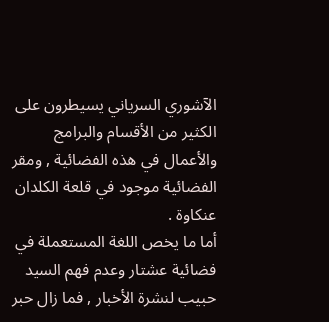الآشوري السرياني يسيطرون على الكثير من الأقسام والبرامج والأعمال في هذه الفضائية , ومقر الفضائية موجود في قلعة الكلدان عنكاوة .
أما ما يخص اللغة المستعملة في فضائية عشتار وعدم فهم السيد حبيب لنشرة الأخبار , فما زال حبر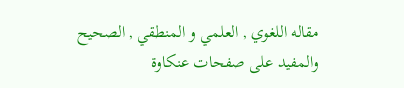مقاله اللغوي , العلمي و المنطقي , الصحيح والمفيد على صفحات عنكاوة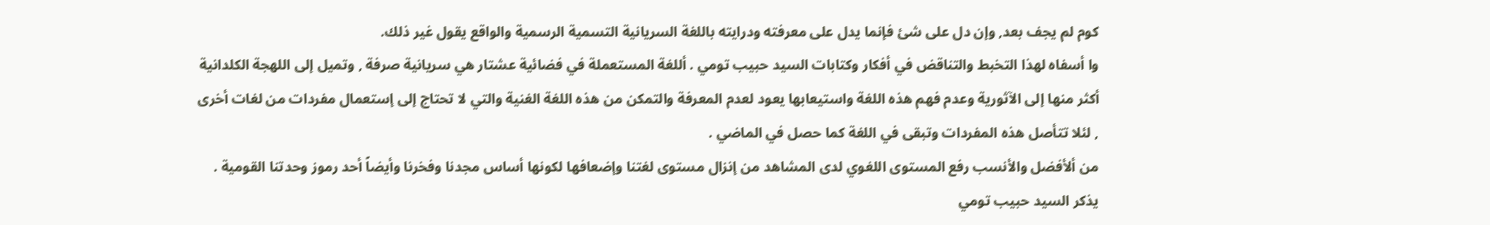كوم لم يجف بعد, وإن دل على شئ فإنما يدل على معرفته ودرايته باللغة السريانية التسمية الرسمية والواقع يقول غير ذلك.
وا أسفاه لهذا التخبط والتناقض في أفكار وكتابات السيد حبيب تومي . أللغة المستعملة في فضائية عشتار هي سريانية صرفة , وتميل إلى اللهجة الكلدانية أكثر منها إلى الآثورية وعدم فهم هذه اللغة واستيعابها يعود لعدم المعرفة والتمكن من هذه اللغة الغنية والتي لا تحتاج إلى إستعمال مفردات من لغات أخرى , لئلا تتأصل هذه المفردات وتبقى في اللغة كما حصل في الماضي .
من ألأفضل والأنسب رفع المستوى اللغوي لدى المشاهد من إنزال مستوى لغتنا وإضعافها لكونها أساس مجدنا وفخرنا وأيضاً أحد رموز وحدتنا القومية .
يذكر السيد حبيب تومي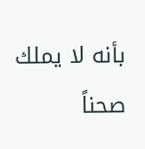بأنه لا يملك صحناً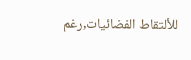للألتقاط الفضائيات,رغم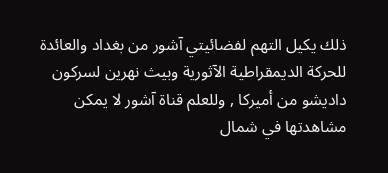ذلك يكيل التهم لفضائيتي آشور من بغداد والعائدة للحركة الديمقراطية الآثورية وبيث نهرين لسركون داديشو من أميركا , وللعلم قناة آشور لا يمكن مشاهدتها في شمال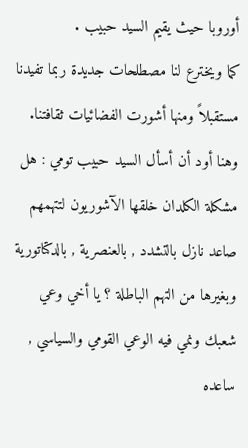أوروبا حيث يقيم السيد حبيب .
كما ويخترع لنا مصطلحات جديدة ربما تفيدنا مستقبلاً ومنها أشورت الفضائيات ثقافتنا.
وهنا أود أن أسأل السيد حبيب تومي : هل مشكلة الكلدان خلقها الآشوريون لتتهمهم صاعد نازل بالتشدد , بالعنصرية , بالدكتاتورية وبغيرها من التهم الباطلة ؟ يا أخي وعي شعبك ونمي فيه الوعي القومي والسياسي , ساعده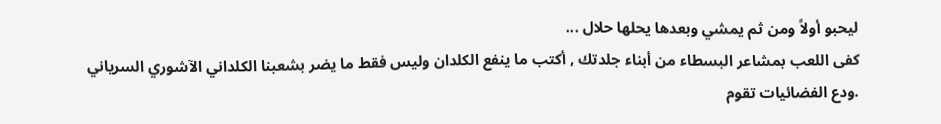ليحبو أولاً ومن ثم يمشي وبعدها يحلها حلال ...
كفى اللعب بمشاعر البسطاء من أبناء جلدتك , أكتب ما ينفع الكلدان وليس فقط ما يضر بشعبنا الكلداني الآشوري السرياني .ودع الفضائيات تقوم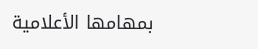بمهامها الأعلامية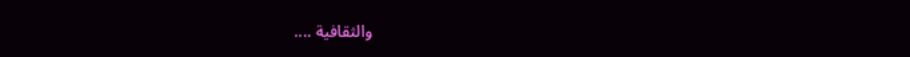والثقافية ....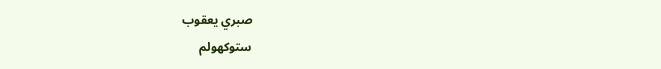صبري يعقوب
ستوكهولم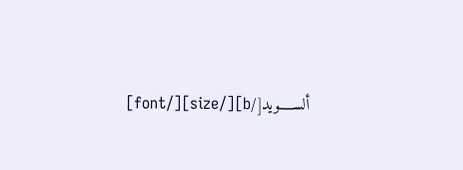ألســـــويد[/b][/size][/font]